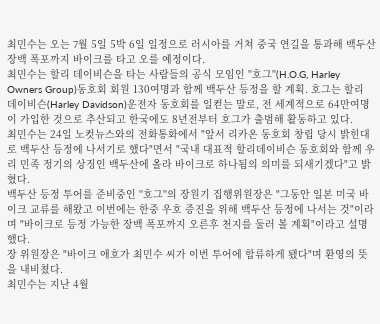최민수는 오는 7월 5일 5박 6일 일정으로 러시아를 거쳐 중국 연길을 통과해 백두산 장백 폭포까지 바이크를 타고 오를 예정이다.
최민수는 할리 데이비슨을 타는 사람들의 공식 모임인 ''호그''(H.O.G, Harley Owners Group)동호회 회원 130여명과 함께 백두산 등정을 할 계획. 호그는 할리 데이비슨(Harley Davidson)운전자 동호회를 일컫는 말로, 전 세계적으로 64만여명이 가입한 것으로 추산되고 한국에도 8년전부터 호그가 출범해 활동하고 있다.
최민수는 24일 노컷뉴스와의 전화통화에서 "앞서 리카온 동호회 창립 당시 밝힌대로 백두산 등정에 나서기로 했다"면서 "국내 대표적 할리데이비슨 동호회와 함께 우리 민족 정기의 상징인 백두산에 올라 바이크로 하나됨의 의미를 되새기겠다"고 밝혔다.
백두산 등정 투어를 준비중인 ''호그''의 장원기 집행위원장은 "그동안 일본 미국 바이크 교류를 해왔고 이번에는 한중 우호 증진을 위해 백두산 등정에 나서는 것"이라며 "바이크로 등정 가능한 장백 폭포까지 오른후 천지를 둘러 볼 계획"이라고 설명했다.
장 위원장은 "바이크 애호가 최민수 씨가 이번 투어에 합류하게 됐다"며 환영의 뜻을 내비쳤다.
최민수는 지난 4월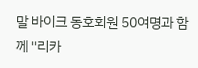말 바이크 동호회원 50여명과 함께 ''리카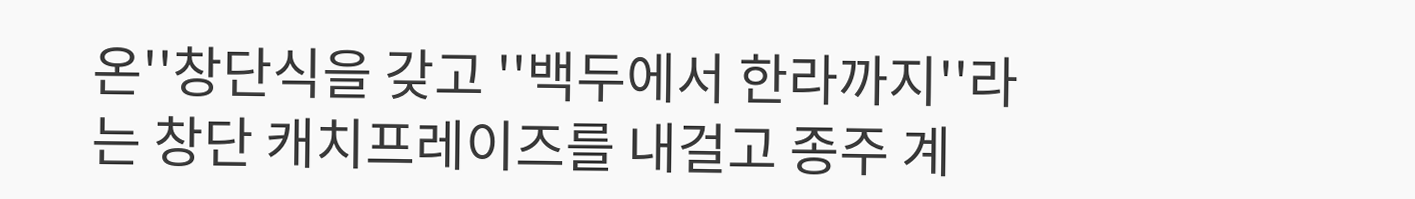온''창단식을 갖고 ''백두에서 한라까지''라는 창단 캐치프레이즈를 내걸고 종주 계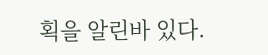획을 알린바 있다.